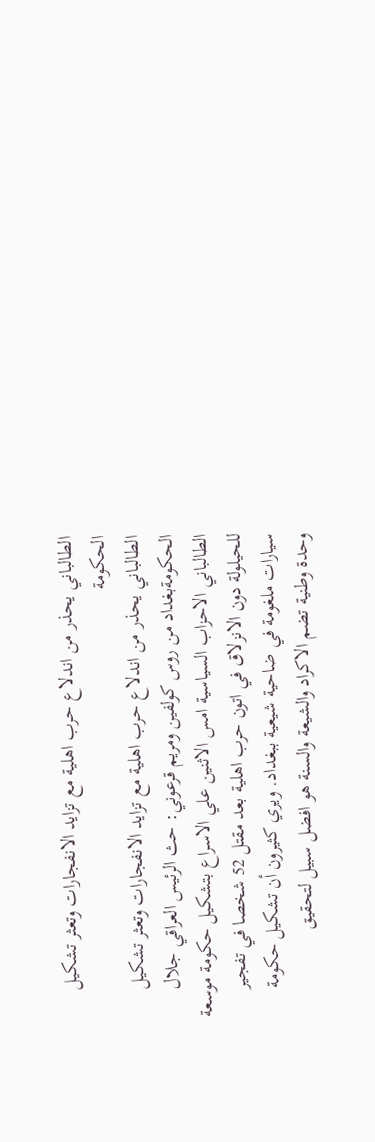الطالباني يحذر من اندلاع حرب اهلية مع تزايد الانفجارات وتعثر تشكيل الحكومة
الطالباني يحذر من اندلاع حرب اهلية مع تزايد الانفجارات وتعثر تشكيل الحكومةبغداد من روس كولفين ومريم قرعوني: حث الرئيس العراقي جلال الطالباني الاحزاب السياسية امس الاثنين علي الاسراع بتشكيل حكومة موسعة للحيلولة دون الانزلاق في اتون حرب اهلية بعد مقتل 52 شخصا في تفجير سيارات ملغومة في ضاحية شيعية ببغداد. ويري كثيرون أن تشكيل حكومة وحدة وطنية تضم الاكراد والشيعة والسنة هو افضل سبيل لتحقيق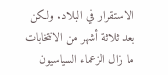الاستقرار في البلاد. ولكن بعد ثلاثة أشهر من الانتخابات ما زال الزعماء السياسيون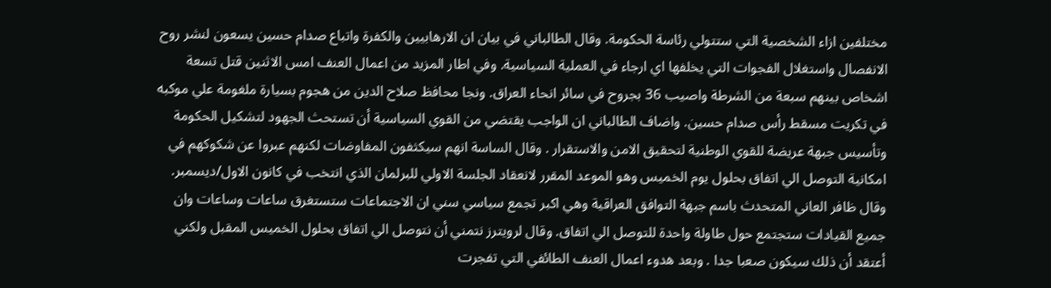مختلفين ازاء الشخصية التي ستتولي رئاسة الحكومة. وقال الطالباني في بيان ان الارهابيين والكفرة واتباع صدام حسين يسعون لنشر روح الانفصال واستغلال الفجوات التي يخلفها اي ارجاء في العملية السياسية. وفي اطار المزيد من اعمال العنف امس الاثنين قتل تسعة اشخاص بينهم سبعة من الشرطة واصيب 36 بجروح في سائر انحاء العراق. ونجا محافظ صلاح الدين من هجوم بسيارة ملغومة علي موكبه في تكريت مسقط رأس صدام حسين. واضاف الطالباني ان الواجب يقتضي من القوي السياسية أن تستحث الجهود لتشكيل الحكومة وتأسيس جبهة عريضة للقوي الوطنية لتحقيق الامن والاستقرار . وقال الساسة انهم سيكثفون المفاوضات لكنهم عبروا عن شكوكهم في امكانية التوصل الي اتفاق بحلول يوم الخميس وهو الموعد المقرر لانعقاد الجلسة الاولي للبرلمان الذي انتخب في كانون الاول/ديسمبر. وقال ظافر العاني المتحدث باسم جبهة التوافق العراقية وهي اكبر تجمع سياسي سني ان الاجتماعات ستستغرق ساعات وساعات وان جميع القيادات ستجتمع حول طاولة واحدة للتوصل الي اتفاق. وقال لرويترز نتمني أن نتوصل الي اتفاق بحلول الخميس المقبل ولكني أعتقد أن ذلك سيكون صعبا جدا . وبعد هدوء اعمال العنف الطائفي التي تفجرت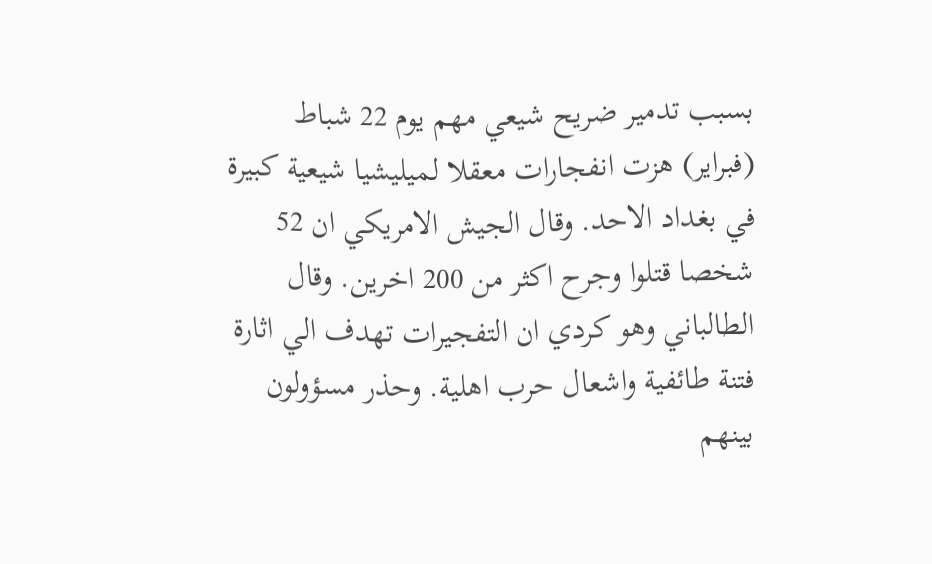بسبب تدمير ضريح شيعي مهم يوم 22 شباط (فبراير) هزت انفجارات معقلا لميليشيا شيعية كبيرة في بغداد الاحد. وقال الجيش الامريكي ان 52 شخصا قتلوا وجرح اكثر من 200 اخرين. وقال الطالباني وهو كردي ان التفجيرات تهدف الي اثارة فتنة طائفية واشعال حرب اهلية. وحذر مسؤولون بينهم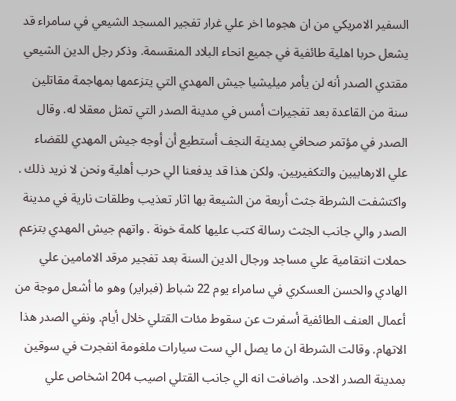السفير الامريكي من ان هجوما اخر علي غرار تفجير المسجد الشيعي في سامراء قد يشعل حربا اهلية طائفية في جميع انحاء البلاد المنقسمة. وذكر رجل الدين الشيعي مقتدي الصدر أنه لن يأمر ميليشيا جيش المهدي التي يتزعمها بمهاجمة مقاتلين سنة من القاعدة بعد تفجيرات أمس في مدينة الصدر التي تمثل معقلا له. وقال الصدر في مؤتمر صحافي بمدينة النجف أستطيع أن أوجه جيش المهدي للقضاء علي الارهابيين والتكفيريين. ولكن هذا قد يدفعنا الي حرب أهلية ونحن لا نريد ذلك . واكتشفت الشرطة جثث أربعة من الشيعة بها اثار تعذيب وطلقات نارية في مدينة الصدر والي جانب الجثث رسالة كتب عليها كلمة خونة . واتهم جيش المهدي بتزعم حملات انتقامية علي مساجد ورجال الدين السنة بعد تفجير مرقد الامامين علي الهادي والحسن العسكري في سامراء يوم 22 شباط (فبراير) وهو ما أشعل موجة من أعمال العنف الطائفية أسفرت عن سقوط مئات القتلي خلال أيام. ونفي الصدر هذا الاتهام. وقالت الشرطة ان ما يصل الي ست سيارات ملغومة انفجرت في سوقين بمدينة الصدر الاحد. واضافت انه الي جانب القتلي اصيب 204 اشخاص علي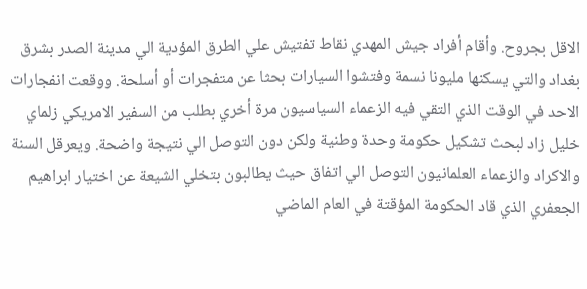الاقل بجروح. وأقام أفراد جيش المهدي نقاط تفتيش علي الطرق المؤدية الي مدينة الصدر بشرق بغداد والتي يسكنها مليونا نسمة وفتشوا السيارات بحثا عن متفجرات أو أسلحة. ووقعت انفجارات الاحد في الوقت الذي التقي فيه الزعماء السياسيون مرة أخري بطلب من السفير الامريكي زلماي خليل زاد لبحث تشكيل حكومة وحدة وطنية ولكن دون التوصل الي نتيجة واضحة. ويعرقل السنة والاكراد والزعماء العلمانيون التوصل الي اتفاق حيث يطالبون بتخلي الشيعة عن اختيار ابراهيم الجعفري الذي قاد الحكومة المؤقتة في العام الماضي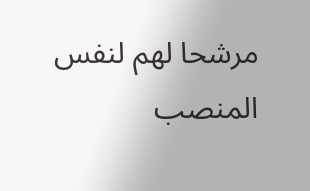مرشحا لهم لنفس المنصب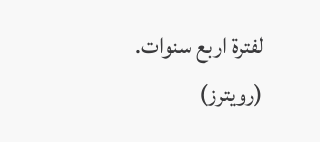لفترة اربع سنوات. (رويترز)